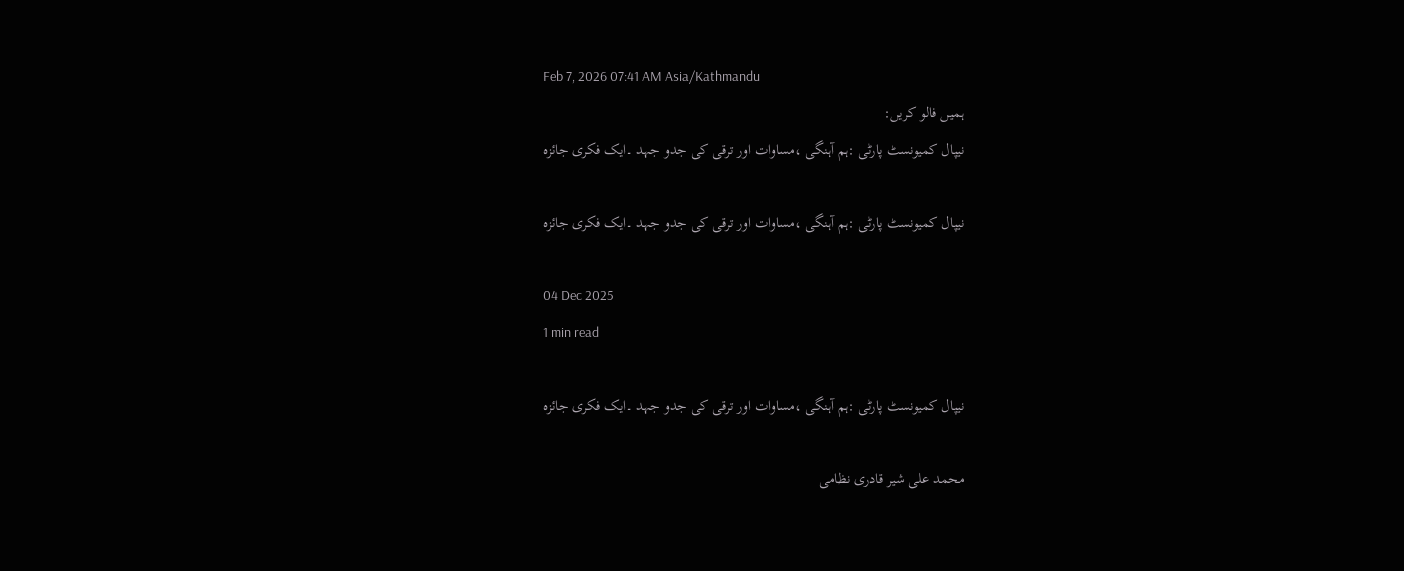Feb 7, 2026 07:41 AM Asia/Kathmandu
ہمیں فالو کریں:
نیپال کمیونسٹ پارٹی :ہم آہنگی ،مساوات اور ترقی کی جدو جہد ۔ایک فکری جائزہ

نیپال کمیونسٹ پارٹی :ہم آہنگی ،مساوات اور ترقی کی جدو جہد ۔ایک فکری جائزہ

04 Dec 2025
1 min read

نیپال کمیونسٹ پارٹی :ہم آہنگی ،مساوات اور ترقی کی جدو جہد ۔ایک فکری جائزہ

محمد علی شیر قادری نظامی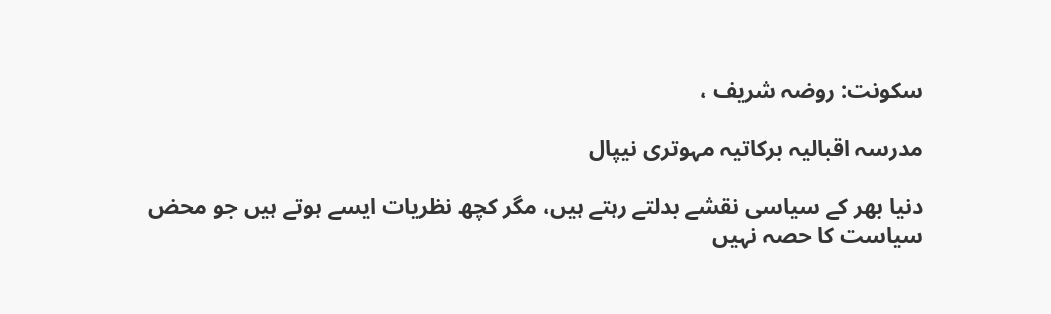سکونت: روضہ شریف ،

مدرسہ اقبالیہ برکاتیہ مہوتری نیپال

دنیا بھر کے سیاسی نقشے بدلتے رہتے ہیں، مگر کچھ نظریات ایسے ہوتے ہیں جو محض سیاست کا حصہ نہیں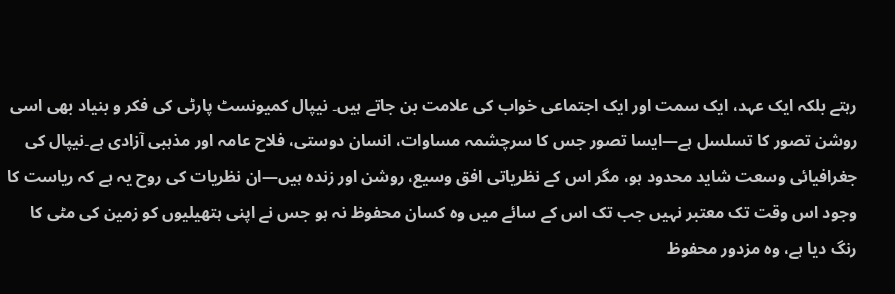رہتے بلکہ ایک عہد، ایک سمت اور ایک اجتماعی خواب کی علامت بن جاتے ہیں۔ نیپال کمیونسٹ پارٹی کی فکر و بنیاد بھی اسی روشن تصور کا تسلسل ہے—ایسا تصور جس کا سرچشمہ مساوات، انسان دوستی، فلاح عامہ اور مذہبی آزادی ہے۔نیپال کی جغرافیائی وسعت شاید محدود ہو، مگر اس کے نظریاتی افق وسیع، روشن اور زندہ ہیں—ان نظریات کی روح یہ ہے کہ ریاست کا وجود اس وقت تک معتبر نہیں جب تک اس کے سائے میں وہ کسان محفوظ نہ ہو جس نے اپنی ہتھیلیوں کو زمین کی مٹی کا رنگ دیا ہے، وہ مزدور محفوظ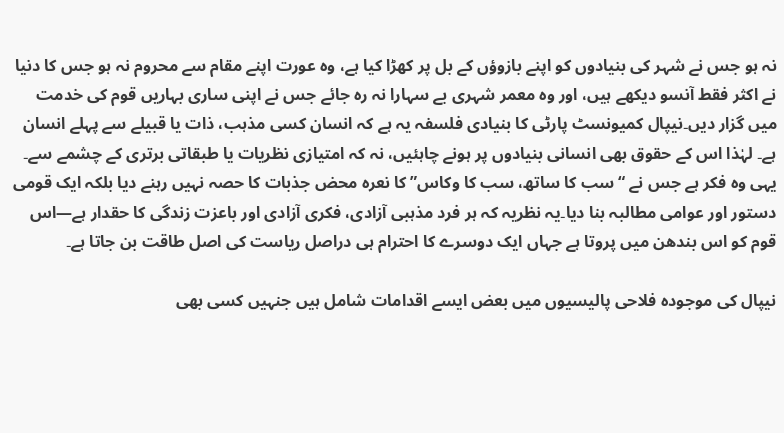نہ ہو جس نے شہر کی بنیادوں کو اپنے بازوؤں کے بل پر کھڑا کیا ہے، وہ عورت اپنے مقام سے محروم نہ ہو جس کا دنیا نے اکثر فقط آنسو دیکھے ہیں، اور وہ معمر شہری بے سہارا نہ رہ جائے جس نے اپنی ساری بہاریں قوم کی خدمت میں گزار دیں۔نیپال کمیونسٹ پارٹی کا بنیادی فلسفہ یہ ہے کہ انسان کسی مذہب، ذات یا قبیلے سے پہلے انسان ہے۔ لہٰذا اس کے حقوق بھی انسانی بنیادوں پر ہونے چاہئیں، نہ کہ امتیازی نظریات یا طبقاتی برتری کے چشمے سے۔ یہی وہ فکر ہے جس نے “سب کا ساتھ، سب کا وکاس” کا نعرہ محض جذبات کا حصہ نہیں رہنے دیا بلکہ ایک قومی دستور اور عوامی مطالبہ بنا دیا۔یہ نظریہ کہ ہر فرد مذہبی آزادی، فکری آزادی اور باعزت زندگی کا حقدار ہے—اس قوم کو اس بندھن میں پروتا ہے جہاں ایک دوسرے کا احترام ہی دراصل ریاست کی اصل طاقت بن جاتا ہے۔

نیپال کی موجودہ فلاحی پالیسیوں میں بعض ایسے اقدامات شامل ہیں جنہیں کسی بھی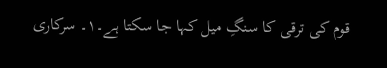قوم کی ترقی کا سنگِ میل کہا جا سکتا ہے۔۱۔ سرکاری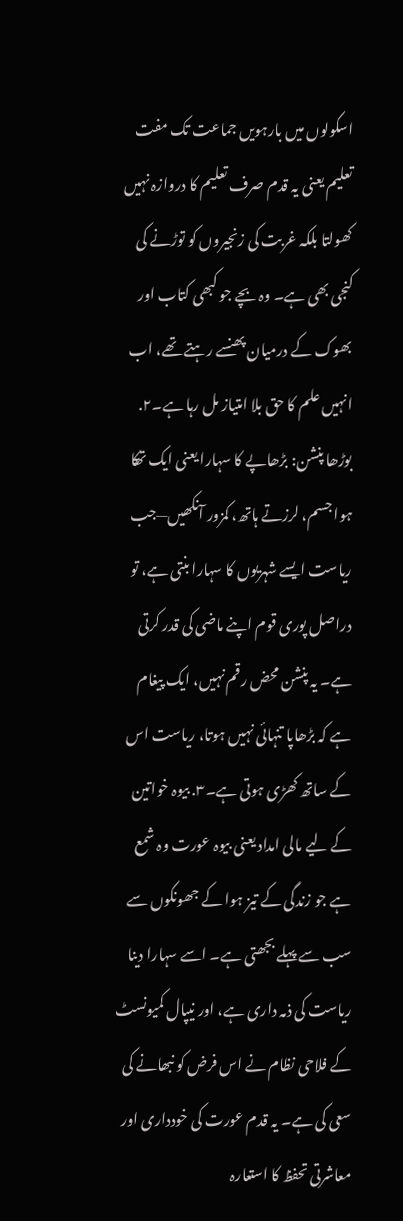اسکولوں میں بارہویں جماعت تک مفت تعلیم یعنی یہ قدم صرف تعلیم کا دروازہ نہیں کھولتا بلکہ غربت کی زنجیروں کو توڑنے کی کنجی بھی ہے۔ وہ بچے جو کبھی کتاب اور بھوک کے درمیان پھنسے رہتے تھے، اب انہیں علم کا حق بلا امتیاز مل رہا ہے۔۲. بوڑھا پنشن: بڑھاپے کا سہارا یعنی ایک تھکا ہوا جسم، لرزتے ہاتھ، کمزور آنکھیں—جب ریاست ایسے شہریوں کا سہارا بنتی ہے، تو دراصل پوری قوم اپنے ماضی کی قدر کرتی ہے۔ یہ پنشن محض رقم نہیں، ایک پیغام ہے کہ بڑھاپا تنہائی نہیں ہوتا، ریاست اس کے ساتھ کھڑی ہوتی ہے۔۳. بیوہ خواتین کے لیے مالی امداد یعنی بیوہ عورت وہ شمع ہے جو زندگی کے تیز ہوا کے جھونکوں سے سب سے پہلے بجھتی ہے۔ اسے سہارا دینا ریاست کی ذمہ داری ہے، اور نیپال کمیونسٹ کے فلاحی نظام نے اس فرض کو نبھانے کی سعی کی ہے۔ یہ قدم عورت کی خودداری اور معاشرتی تحفظ کا استعارہ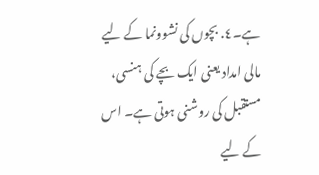ہے۔٤. بچوں کی نشوونما کے لیے مالی امداد یعنی ایک بچے کی ہنسی، مستقبل کی روشنی ہوتی ہے۔ اس کے لیے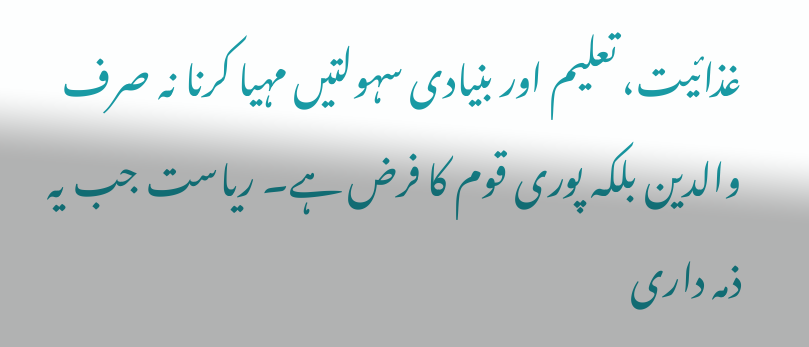غذائیت، تعلیم اور بنیادی سہولتیں مہیا کرنا نہ صرف والدین بلکہ پوری قوم کا فرض ہے۔ ریاست جب یہ ذمہ داری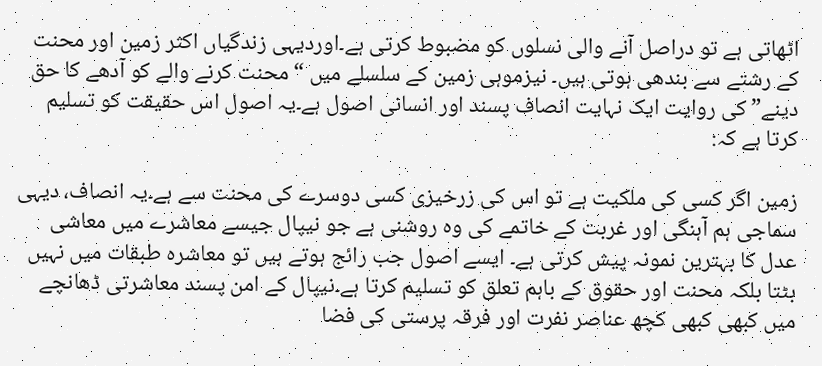اٹھاتی ہے تو دراصل آنے والی نسلوں کو مضبوط کرتی ہے۔اوردیہی زندگیاں اکثر زمین اور محنت کے رشتے سے بندھی ہوتی ہیں۔ نیزموہی زمین کے سلسلے میں “محنت کرنے والے کو آدھے کا حق دینے” کی روایت ایک نہایت انصاف پسند اور انسانی اصول ہے۔یہ اصول اس حقیقت کو تسلیم کرتا ہے کہ:

زمین اگر کسی کی ملکیت ہے تو اس کی زرخیزی کسی دوسرے کی محنت سے ہے۔یہ انصاف، دیہی سماجی ہم آہنگی اور غربت کے خاتمے کی وہ روشنی ہے جو نیپال جیسے معاشرے میں معاشی عدل کا بہترین نمونہ پیش کرتی ہے۔ ایسے اصول جب رائج ہوتے ہیں تو معاشرہ طبقات میں نہیں بٹتا بلکہ محنت اور حقوق کے باہم تعلق کو تسلیم کرتا ہے۔نیپال کے امن پسند معاشرتی ڈھانچے میں کبھی کبھی کچھ عناصر نفرت اور فرقہ پرستی کی فضا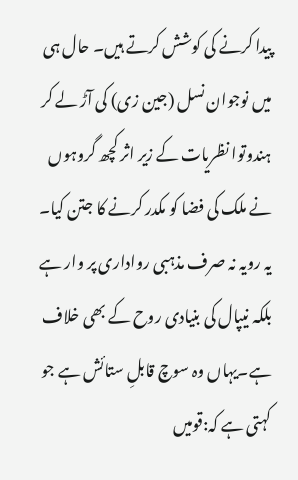پیدا کرنے کی کوشش کرتے ہیں۔ حال ہی میں نوجوان نسل (جین زی) کی آڑ لے کر ہندوتوا نظریات کے زیر اثر کچھ گروہوں نے ملک کی فضا کو مکدر کرنے کا جتن کیا۔ یہ رویہ نہ صرف مذہبی رواداری پر وار ہے بلکہ نیپال کی بنیادی روح کے بھی خلاف ہے۔یہاں وہ سوچ قابلِ ستائش ہے جو کہتی ہے کہ:قومیں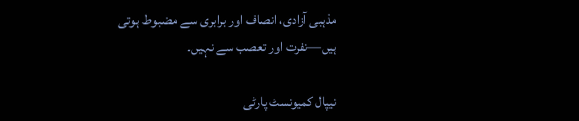مذہبی آزادی، انصاف اور برابری سے مضبوط ہوتی ہیں—نفرت اور تعصب سے نہیں۔

نیپال کمیونسٹ پارٹی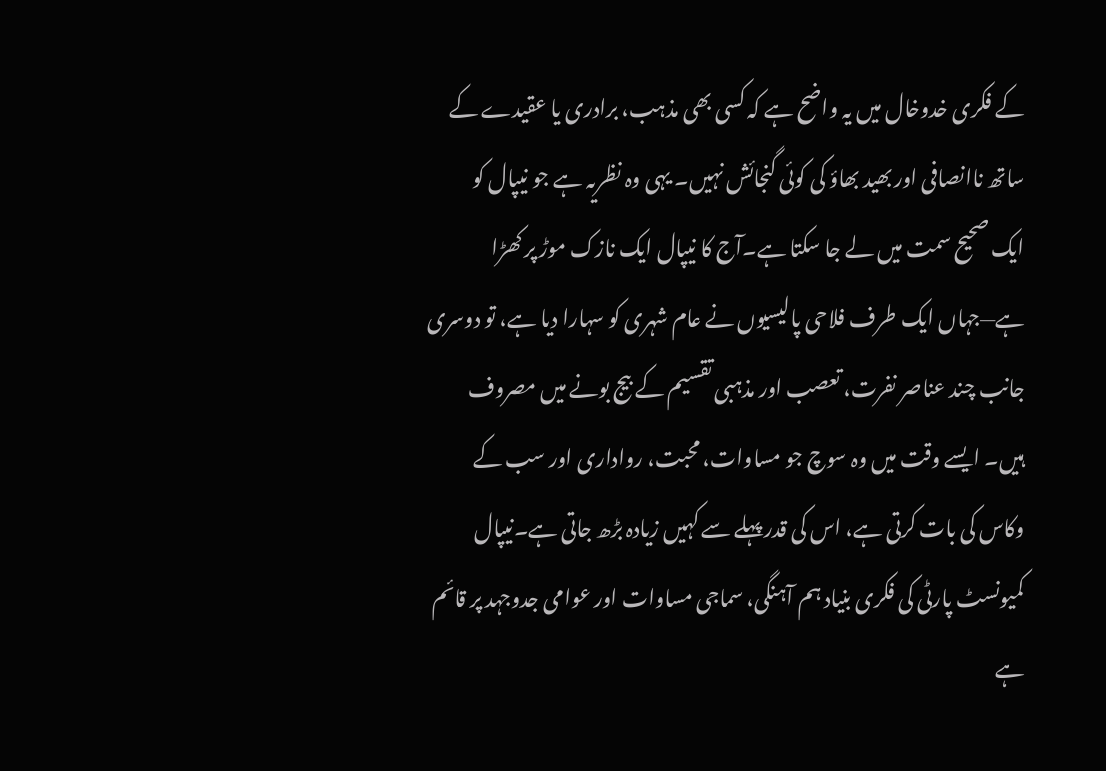کے فکری خدوخال میں یہ واضح ہے کہ کسی بھی مذہب، برادری یا عقیدے کے ساتھ ناانصافی اور بھید بھاؤ کی کوئی گنجائش نہیں۔ یہی وہ نظریہ ہے جو نیپال کو ایک صحیح سمت میں لے جا سکتا ہے۔آج کا نیپال ایک نازک موڑ پر کھڑا ہے—جہاں ایک طرف فلاحی پالیسیوں نے عام شہری کو سہارا دیا ہے، تو دوسری جانب چند عناصر نفرت، تعصب اور مذہبی تقسیم کے بیج بونے میں مصروف ہیں۔ ایسے وقت میں وہ سوچ جو مساوات، محبت، رواداری اور سب کے وکاس کی بات کرتی ہے، اس کی قدر پہلے سے کہیں زیادہ بڑھ جاتی ہے۔نیپال کمیونسٹ پارٹی کی فکری بنیاد ہم آہنگی، سماجی مساوات اور عوامی جدوجہد پر قائم ہے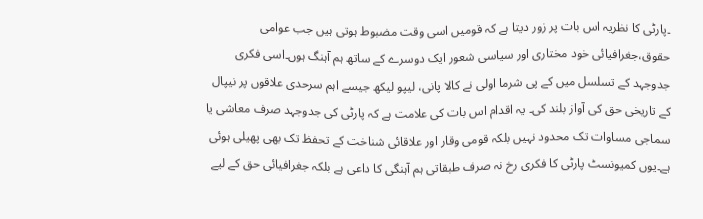۔پارٹی کا نظریہ اس بات پر زور دیتا ہے کہ قومیں اسی وقت مضبوط ہوتی ہیں جب عوامی حقوق،جغرافیائی خود مختاری اور سیاسی شعور ایک دوسرے کے ساتھ ہم آہنگ ہوں۔اسی فکری جدوجہد کے تسلسل میں کے پی شرما اولی نے کالا پانی، لیپو لیکھ جیسے اہم سرحدی علاقوں پر نیپال کے تاریخی حق کی آواز بلند کی۔ یہ اقدام اس بات کی علامت ہے کہ پارٹی کی جدوجہد صرف معاشی یا سماجی مساوات تک محدود نہیں بلکہ قومی وقار اور علاقائی شناخت کے تحفظ تک بھی پھیلی ہوئی ہے۔یوں کمیونسٹ پارٹی کا فکری رخ نہ صرف طبقاتی ہم آہنگی کا داعی ہے بلکہ جغرافیائی حق کے لیے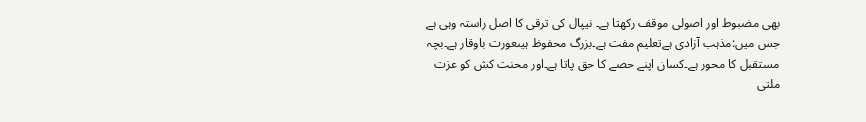بھی مضبوط اور اصولی موقف رکھتا ہے۔ نیپال کی ترقی کا اصل راستہ وہی ہے جس میں:مذہب آزادی ہےتعلیم مفت ہے۔بزرگ محفوظ ہیںعورت باوقار ہے۔بچہ مستقبل کا محور ہے۔کسان اپنے حصے کا حق پاتا ہے۔اور محنت کش کو عزت ملتی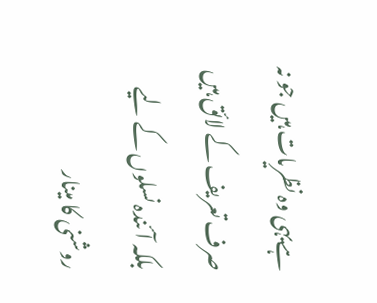ہےیہی وہ نظریات ہیں جو نہ صرف تعریف کے لائق ہیں بلکہ آئندہ نسلوں کے لیے روشنی کا مینار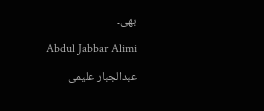بھی۔

Abdul Jabbar Alimi

عبدالجبار علیمی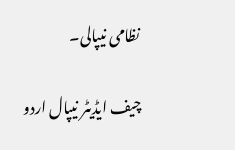نظامی نیپالی۔

چیف ایڈیٹر نیپال اردو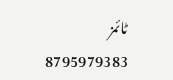ٹائمز 8795979383